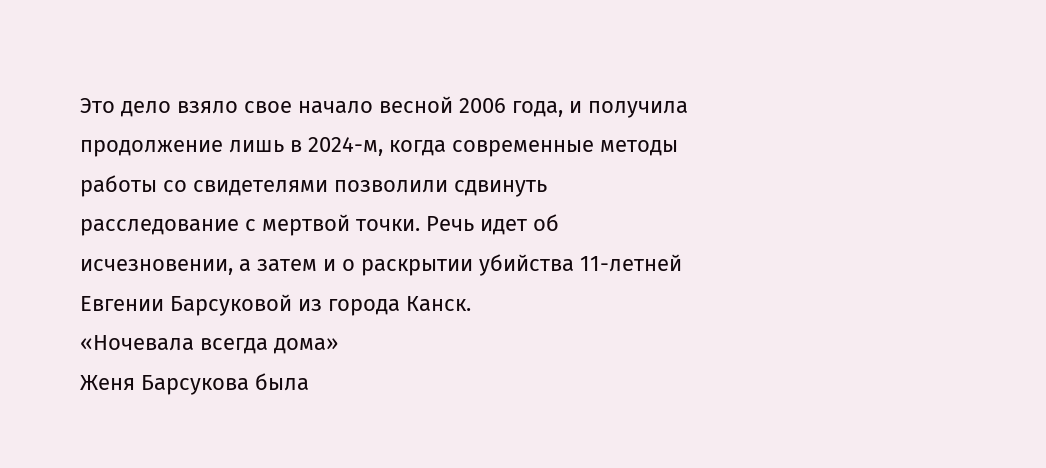Это дело взяло свое начало весной 2006 года, и получила продолжение лишь в 2024-м, когда современные методы работы со свидетелями позволили сдвинуть расследование с мертвой точки. Речь идет об исчезновении, а затем и о раскрытии убийства 11-летней Евгении Барсуковой из города Канск.
«Ночевала всегда дома»
Женя Барсукова была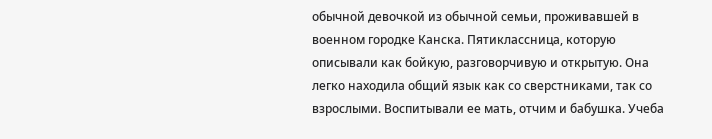обычной девочкой из обычной семьи, проживавшей в военном городке Канска. Пятиклассница, которую описывали как бойкую, разговорчивую и открытую. Она легко находила общий язык как со сверстниками, так со взрослыми. Воспитывали ее мать, отчим и бабушка. Учеба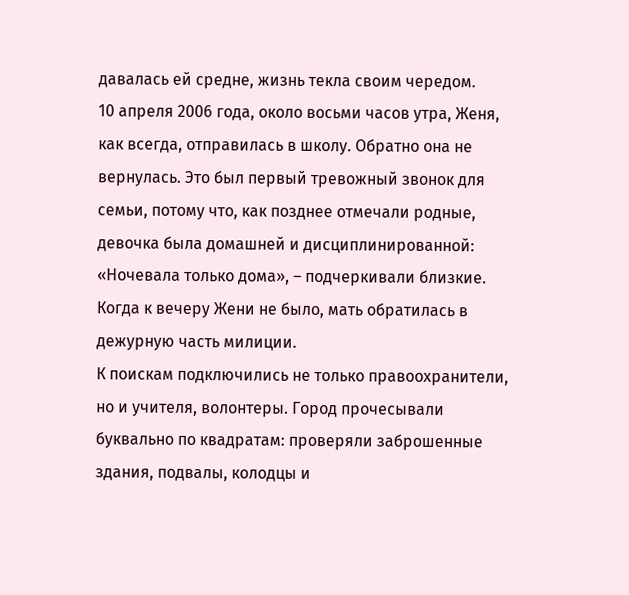давалась ей средне, жизнь текла своим чередом.
10 апреля 2006 года, около восьми часов утра, Женя, как всегда, отправилась в школу. Обратно она не вернулась. Это был первый тревожный звонок для семьи, потому что, как позднее отмечали родные, девочка была домашней и дисциплинированной: «Ночевала только дома», – подчеркивали близкие. Когда к вечеру Жени не было, мать обратилась в дежурную часть милиции.
К поискам подключились не только правоохранители, но и учителя, волонтеры. Город прочесывали буквально по квадратам: проверяли заброшенные здания, подвалы, колодцы и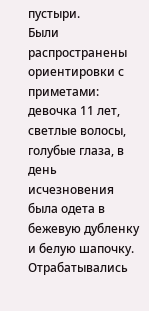пустыри.
Были распространены ориентировки с приметами: девочка 11 лет, светлые волосы, голубые глаза, в день исчезновения была одета в бежевую дубленку и белую шапочку. Отрабатывались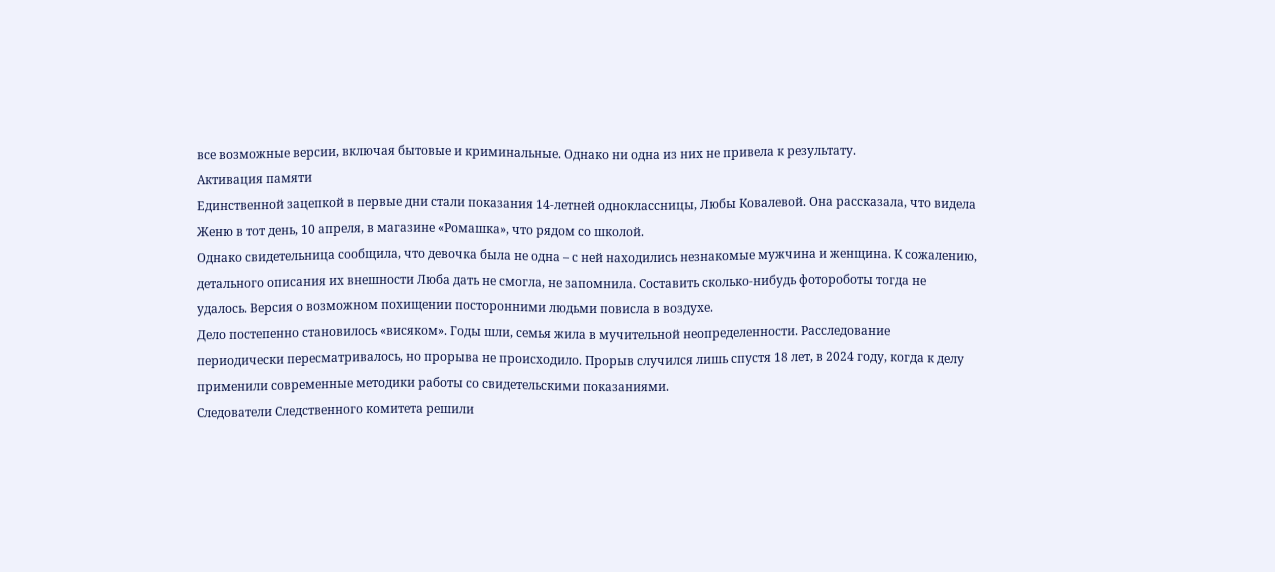все возможные версии, включая бытовые и криминальные. Однако ни одна из них не привела к результату.
Активация памяти
Единственной зацепкой в первые дни стали показания 14-летней одноклассницы, Любы Ковалевой. Она рассказала, что видела Женю в тот день, 10 апреля, в магазине «Ромашка», что рядом со школой.
Однако свидетельница сообщила, что девочка была не одна – с ней находились незнакомые мужчина и женщина. К сожалению, детального описания их внешности Люба дать не смогла, не запомнила. Составить сколько-нибудь фотороботы тогда не удалось. Версия о возможном похищении посторонними людьми повисла в воздухе.
Дело постепенно становилось «висяком». Годы шли, семья жила в мучительной неопределенности. Расследование периодически пересматривалось, но прорыва не происходило. Прорыв случился лишь спустя 18 лет, в 2024 году, когда к делу применили современные методики работы со свидетельскими показаниями.
Следователи Следственного комитета решили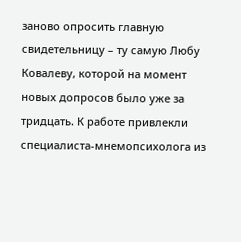заново опросить главную свидетельницу – ту самую Любу Ковалеву, которой на момент новых допросов было уже за тридцать. К работе привлекли специалиста-мнемопсихолога из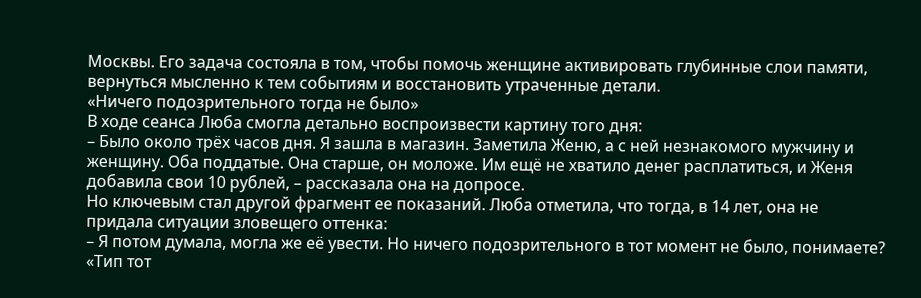Москвы. Его задача состояла в том, чтобы помочь женщине активировать глубинные слои памяти, вернуться мысленно к тем событиям и восстановить утраченные детали.
«Ничего подозрительного тогда не было»
В ходе сеанса Люба смогла детально воспроизвести картину того дня:
– Было около трёх часов дня. Я зашла в магазин. Заметила Женю, а с ней незнакомого мужчину и женщину. Оба поддатые. Она старше, он моложе. Им ещё не хватило денег расплатиться, и Женя добавила свои 10 рублей, – рассказала она на допросе.
Но ключевым стал другой фрагмент ее показаний. Люба отметила, что тогда, в 14 лет, она не придала ситуации зловещего оттенка:
– Я потом думала, могла же её увести. Но ничего подозрительного в тот момент не было, понимаете?
«Тип тот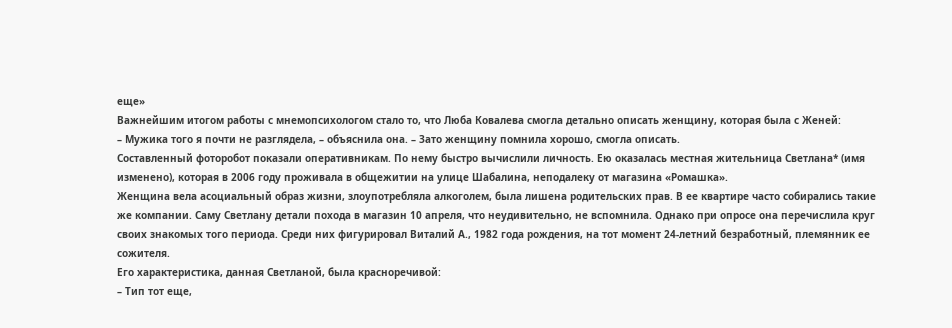еще»
Важнейшим итогом работы с мнемопсихологом стало то, что Люба Ковалева смогла детально описать женщину, которая была с Женей:
– Мужика того я почти не разглядела, – объяснила она. – Зато женщину помнила хорошо, смогла описать.
Составленный фоторобот показали оперативникам. По нему быстро вычислили личность. Ею оказалась местная жительница Светлана* (имя изменено), которая в 2006 году проживала в общежитии на улице Шабалина, неподалеку от магазина «Ромашка».
Женщина вела асоциальный образ жизни, злоупотребляла алкоголем, была лишена родительских прав. В ее квартире часто собирались такие же компании. Саму Светлану детали похода в магазин 10 апреля, что неудивительно, не вспомнила. Однако при опросе она перечислила круг своих знакомых того периода. Среди них фигурировал Виталий А., 1982 года рождения, на тот момент 24-летний безработный, племянник ее сожителя.
Его характеристика, данная Светланой, была красноречивой:
– Тип тот еще,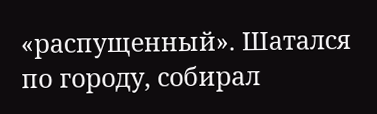«распущенный». Шатался по городу, собирал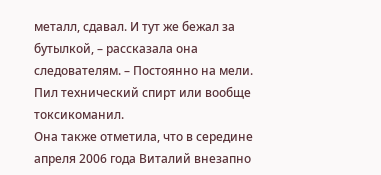металл, сдавал. И тут же бежал за бутылкой, – рассказала она следователям. – Постоянно на мели. Пил технический спирт или вообще токсикоманил.
Она также отметила, что в середине апреля 2006 года Виталий внезапно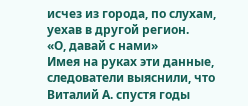исчез из города, по слухам, уехав в другой регион.
«О, давай с нами»
Имея на руках эти данные, следователи выяснили, что Виталий А. спустя годы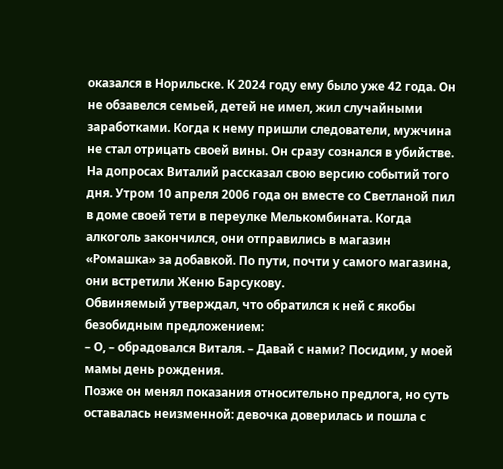оказался в Норильске. К 2024 году ему было уже 42 года. Он не обзавелся семьей, детей не имел, жил случайными заработками. Когда к нему пришли следователи, мужчина не стал отрицать своей вины. Он сразу сознался в убийстве.
На допросах Виталий рассказал свою версию событий того дня. Утром 10 апреля 2006 года он вместе со Светланой пил в доме своей тети в переулке Мелькомбината. Когда алкоголь закончился, они отправились в магазин «Ромашка» за добавкой. По пути, почти у самого магазина, они встретили Женю Барсукову.
Обвиняемый утверждал, что обратился к ней с якобы безобидным предложением:
– О, – обрадовался Виталя. – Давай с нами? Посидим, у моей мамы день рождения.
Позже он менял показания относительно предлога, но суть оставалась неизменной: девочка доверилась и пошла с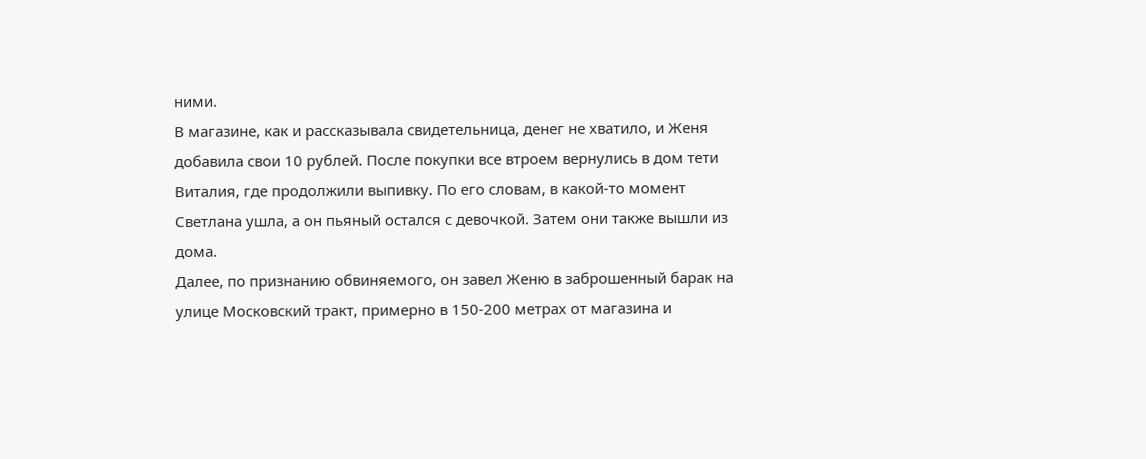ними.
В магазине, как и рассказывала свидетельница, денег не хватило, и Женя добавила свои 10 рублей. После покупки все втроем вернулись в дом тети Виталия, где продолжили выпивку. По его словам, в какой-то момент Светлана ушла, а он пьяный остался с девочкой. Затем они также вышли из дома.
Далее, по признанию обвиняемого, он завел Женю в заброшенный барак на улице Московский тракт, примерно в 150-200 метрах от магазина и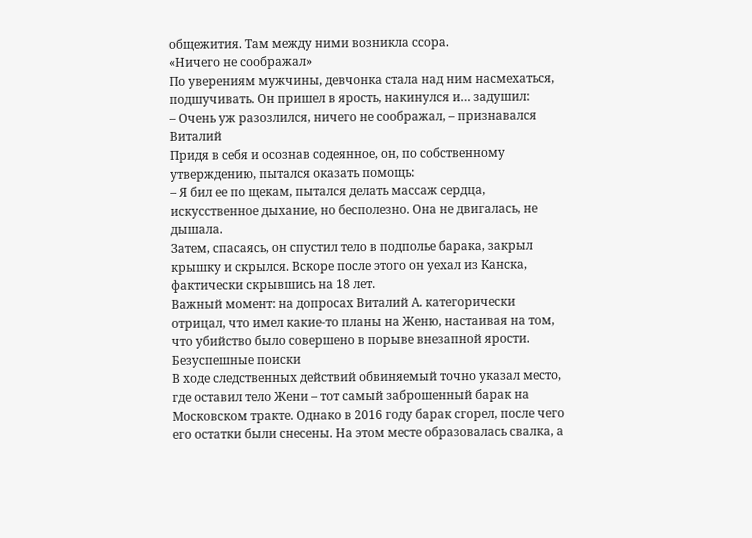общежития. Там между ними возникла ссора.
«Ничего не соображал»
По уверениям мужчины, девчонка стала над ним насмехаться, подшучивать. Он пришел в ярость, накинулся и… задушил:
– Очень уж разозлился, ничего не соображал, – признавался Виталий
Придя в себя и осознав содеянное, он, по собственному утверждению, пытался оказать помощь:
– Я бил ее по щекам, пытался делать массаж сердца, искусственное дыхание, но бесполезно. Она не двигалась, не дышала.
Затем, спасаясь, он спустил тело в подполье барака, закрыл крышку и скрылся. Вскоре после этого он уехал из Канска, фактически скрывшись на 18 лет.
Важный момент: на допросах Виталий А. категорически отрицал, что имел какие-то планы на Женю, настаивая на том, что убийство было совершено в порыве внезапной ярости.
Безуспешные поиски
В ходе следственных действий обвиняемый точно указал место, где оставил тело Жени – тот самый заброшенный барак на Московском тракте. Однако в 2016 году барак сгорел, после чего его остатки были снесены. На этом месте образовалась свалка, а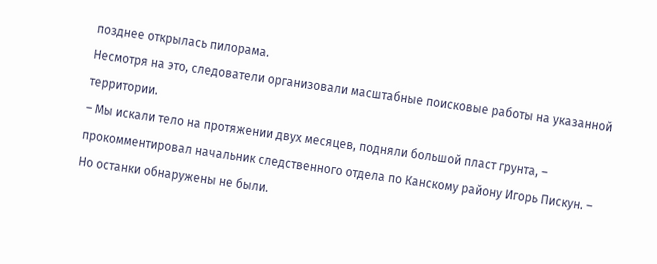позднее открылась пилорама.
Несмотря на это, следователи организовали масштабные поисковые работы на указанной территории.
– Мы искали тело на протяжении двух месяцев, подняли большой пласт грунта, – прокомментировал начальник следственного отдела по Канскому району Игорь Пискун. – Но останки обнаружены не были.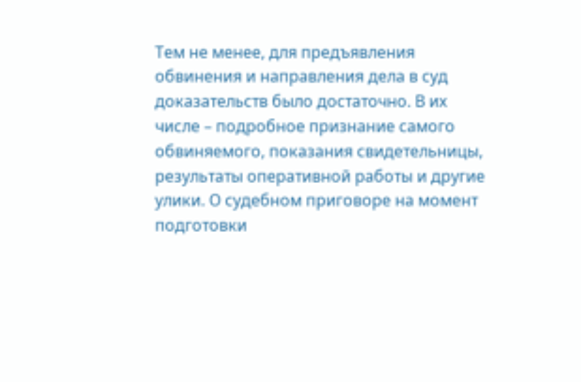Тем не менее, для предъявления обвинения и направления дела в суд доказательств было достаточно. В их числе – подробное признание самого обвиняемого, показания свидетельницы, результаты оперативной работы и другие улики. О судебном приговоре на момент подготовки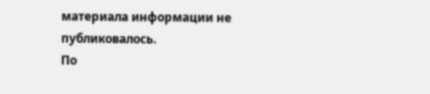материала информации не публиковалось.
По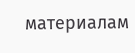материалам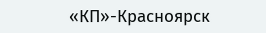«КП»-Красноярск